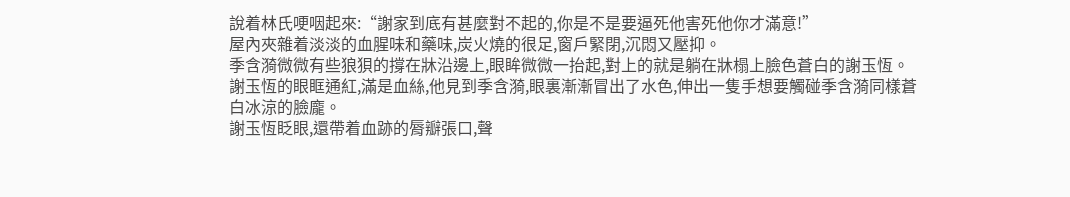說着林氏哽咽起來:“謝家到底有甚麼對不起的,你是不是要逼死他害死他你才滿意!”
屋內夾雜着淡淡的血腥味和藥味,炭火燒的很足,窗戶緊閉,沉悶又壓抑。
季含漪微微有些狼狽的撐在牀沿邊上,眼眸微微一抬起,對上的就是躺在牀榻上臉色蒼白的謝玉恆。
謝玉恆的眼眶通紅,滿是血絲,他見到季含漪,眼裏漸漸冒出了水色,伸出一隻手想要觸碰季含漪同樣蒼白冰涼的臉龐。
謝玉恆眨眼,還帶着血跡的脣瓣張口,聲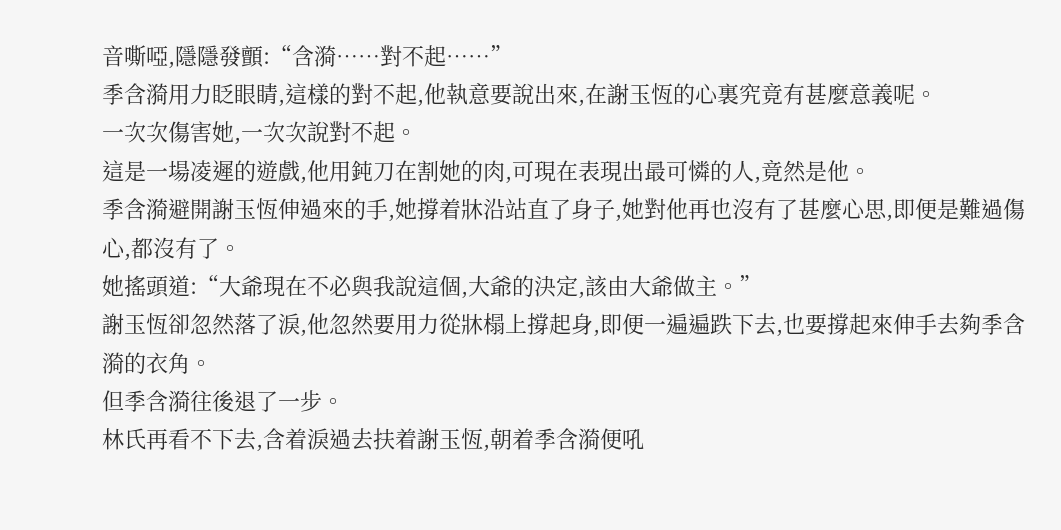音嘶啞,隱隱發顫:“含漪……對不起……”
季含漪用力眨眼睛,這樣的對不起,他執意要說出來,在謝玉恆的心裏究竟有甚麼意義呢。
一次次傷害她,一次次說對不起。
這是一場凌遲的遊戲,他用鈍刀在割她的肉,可現在表現出最可憐的人,竟然是他。
季含漪避開謝玉恆伸過來的手,她撐着牀沿站直了身子,她對他再也沒有了甚麼心思,即便是難過傷心,都沒有了。
她搖頭道:“大爺現在不必與我說這個,大爺的決定,該由大爺做主。”
謝玉恆卻忽然落了淚,他忽然要用力從牀榻上撐起身,即便一遍遍跌下去,也要撐起來伸手去夠季含漪的衣角。
但季含漪往後退了一步。
林氏再看不下去,含着淚過去扶着謝玉恆,朝着季含漪便吼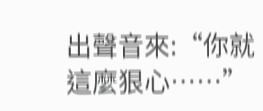出聲音來:“你就這麼狠心……”